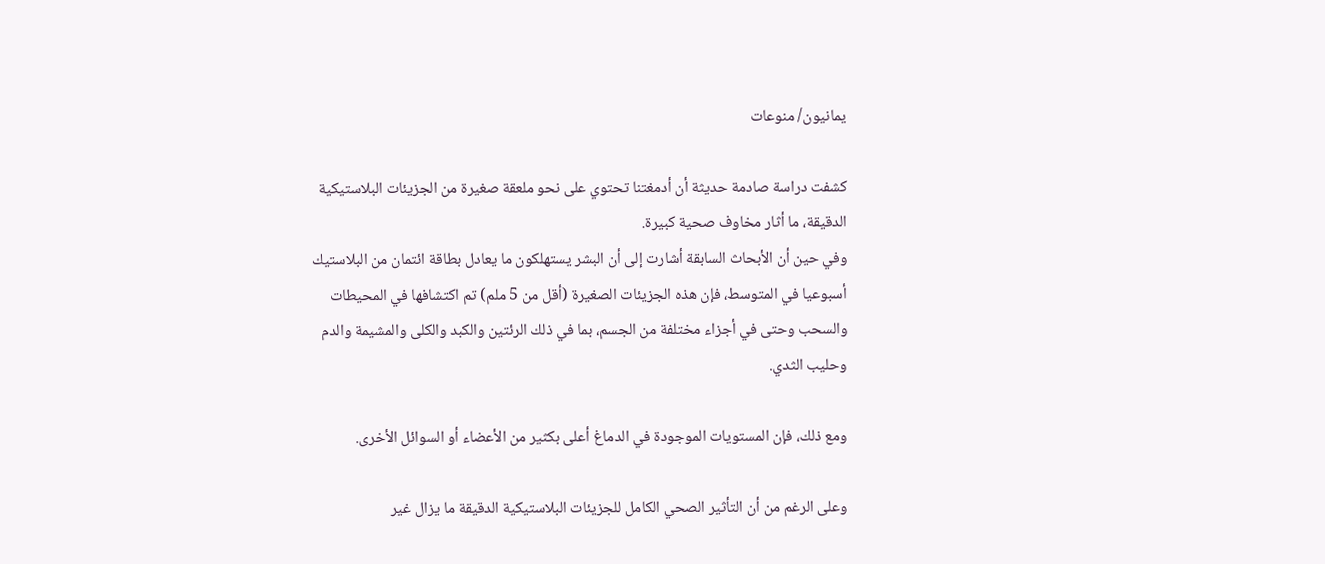يمانيون/ منوعات

كشفت دراسة صادمة حديثة أن أدمغتنا تحتوي على نحو ملعقة صغيرة من الجزيئات البلاستيكية الدقيقة، ما أثار مخاوف صحية كبيرة.
وفي حين أن الأبحاث السابقة أشارت إلى أن البشر يستهلكون ما يعادل بطاقة ائتمان من البلاستيك أسبوعيا في المتوسط، فإن هذه الجزيئات الصغيرة (أقل من 5 ملم) تم اكتشافها في المحيطات والسحب وحتى في أجزاء مختلفة من الجسم، بما في ذلك الرئتين والكبد والكلى والمشيمة والدم وحليب الثدي.

ومع ذلك، فإن المستويات الموجودة في الدماغ أعلى بكثير من الأعضاء أو السوائل الأخرى.

وعلى الرغم من أن التأثير الصحي الكامل للجزيئات البلاستيكية الدقيقة ما يزال غير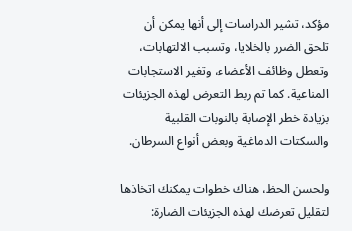مؤكد، تشير الدراسات إلى أنها يمكن أن تلحق الضرر بالخلايا، وتسبب الالتهابات، وتعطل وظائف الأعضاء، وتغير الاستجابات المناعية. كما تم ربط التعرض لهذه الجزيئات بزيادة خطر الإصابة بالنوبات القلبية والسكتات الدماغية وبعض أنواع السرطان.

ولحسن الحظ، هناك خطوات يمكنك اتخاذها لتقليل تعرضك لهذه الجزيئات الضارة: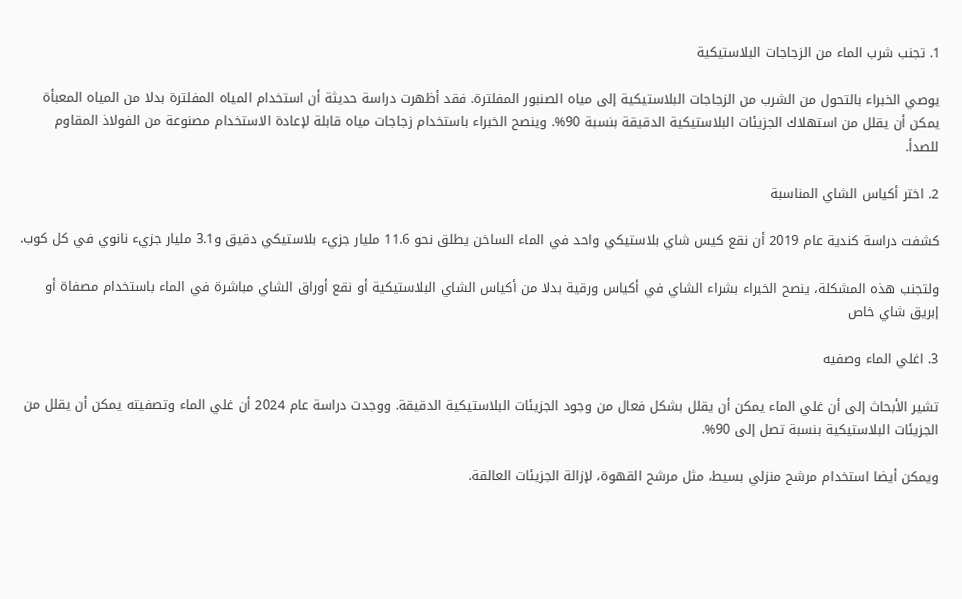1. تجنب شرب الماء من الزجاجات البلاستيكية

يوصي الخبراء بالتحول من الشرب من الزجاجات البلاستيكية إلى مياه الصنبور المفلترة. فقد أظهرت دراسة حديثة أن استخدام المياه المفلترة بدلا من المياه المعبأة يمكن أن يقلل من استهلاك الجزيئات البلاستيكية الدقيقة بنسبة 90%. وينصح الخبراء باستخدام زجاجات مياه قابلة لإعادة الاستخدام مصنوعة من الفولاذ المقاوم للصدأ.

2. اختر أكياس الشاي المناسبة

كشفت دراسة كندية عام 2019 أن نقع كيس شاي بلاستيكي واحد في الماء الساخن يطلق نحو 11.6 مليار جزيء بلاستيكي دقيق و3.1 مليار جزيء نانوي في كل كوب.

ولتجنب هذه المشكلة، ينصح الخبراء بشراء الشاي في أكياس ورقية بدلا من أكياس الشاي البلاستيكية أو نقع أوراق الشاي مباشرة في الماء باستخدام مصفاة أو إبريق شاي خاص

3. اغلي الماء وصفيه

تشير الأبحاث إلى أن غلي الماء يمكن أن يقلل بشكل فعال من وجود الجزيئات البلاستيكية الدقيقة. ووجدت دراسة عام 2024 أن غلي الماء وتصفيته يمكن أن يقلل من الجزيئات البلاستيكية بنسبة تصل إلى 90%.

ويمكن أيضا استخدام مرشح منزلي بسيط، مثل مرشح القهوة، لإزالة الجزيئات العالقة.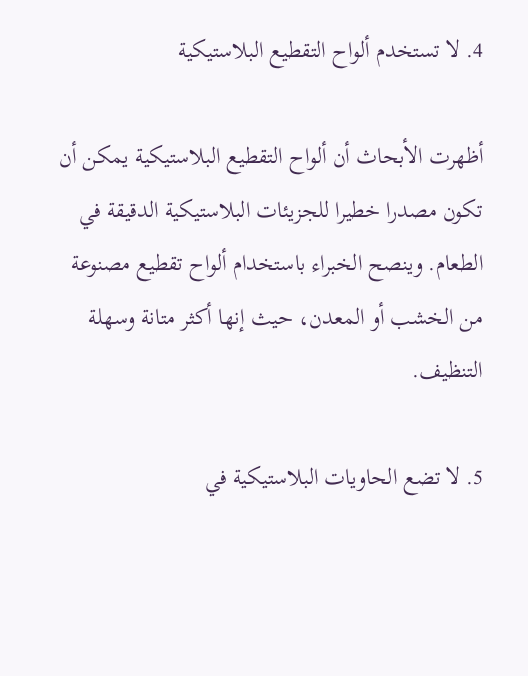4. لا تستخدم ألواح التقطيع البلاستيكية

أظهرت الأبحاث أن ألواح التقطيع البلاستيكية يمكن أن تكون مصدرا خطيرا للجزيئات البلاستيكية الدقيقة في الطعام. وينصح الخبراء باستخدام ألواح تقطيع مصنوعة من الخشب أو المعدن، حيث إنها أكثر متانة وسهلة التنظيف.

5. لا تضع الحاويات البلاستيكية في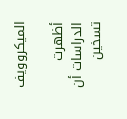الميكروويف

أظهرت الدراسات أن تسخين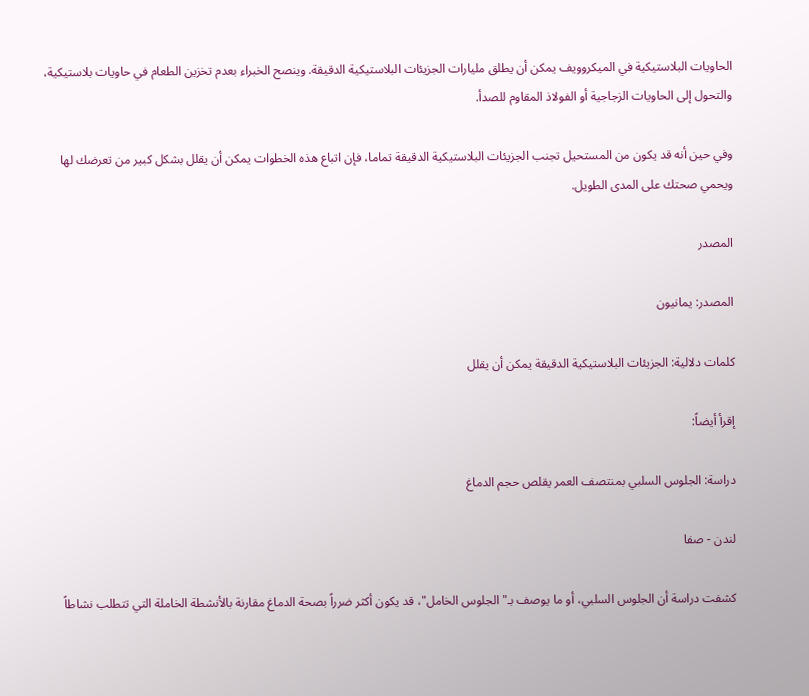الحاويات البلاستيكية في الميكروويف يمكن أن يطلق مليارات الجزيئات البلاستيكية الدقيقة. وينصح الخبراء بعدم تخزين الطعام في حاويات بلاستيكية، والتحول إلى الحاويات الزجاجية أو الفولاذ المقاوم للصدأ.

وفي حين أنه قد يكون من المستحيل تجنب الجزيئات البلاستيكية الدقيقة تماما، فإن اتباع هذه الخطوات يمكن أن يقلل بشكل كبير من تعرضك لها ويحمي صحتك على المدى الطويل.

المصدر

المصدر: يمانيون

كلمات دلالية: الجزیئات البلاستیکیة الدقیقة یمکن أن یقلل

إقرأ أيضاً:

دراسة: الجلوس السلبي بمنتصف العمر يقلص حجم الدماغ

لندن - صفا

كشفت دراسة أن الجلوس السلبي، أو ما يوصف بـ"الجلوس الخامل"، قد يكون أكثر ضرراً بصحة الدماغ مقارنة بالأنشطة الخاملة التي تتطلب نشاطاً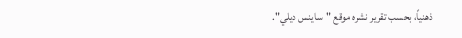ذهنياً، بحسب تقرير نشره موقع "ساينس ديلي".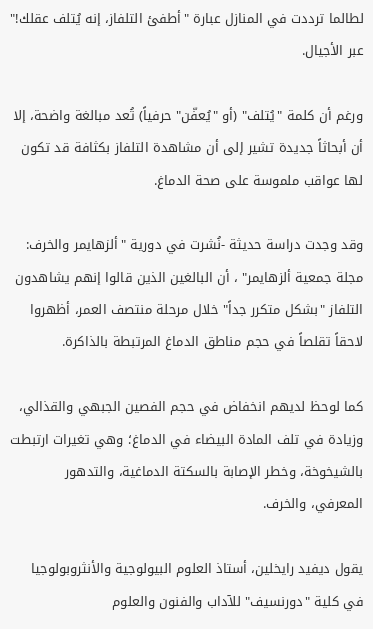لطالما ترددت في المنازل عبارة "أطفئ التلفاز، إنه يُتلف عقلك!" عبر الأجيال.

ورغم أن كلمة "يُتلف" (أو "يُعفّن" حرفياً) تُعد مبالغة واضحة، إلا أن أبحاثاً جديدة تشير إلى أن مشاهدة التلفاز بكثافة قد تكون لها عواقب ملموسة على صحة الدماغ.

وقد وجدت دراسة حديثة -نُشرت في دورية "ألزهايمر والخرف: مجلة جمعية ألزهايمر" ، أن البالغين الذين قالوا إنهم يشاهدون التلفاز "بشكل متكرر جداً" خلال مرحلة منتصف العمر، أظهروا لاحقاً تقلصاً في حجم مناطق الدماغ المرتبطة بالذاكرة.

كما لوحظ لديهم انخفاض في حجم الفصين الجبهي والقذالي، وزيادة في تلف المادة البيضاء في الدماغ؛ وهي تغيرات ارتبطت بالشيخوخة، وخطر الإصابة بالسكتة الدماغية، والتدهور المعرفي، والخرف.

يقول ديفيد رايخلين، أستاذ العلوم البيولوجية والأنثروبولوجيا في كلية "دورنسيف" للآداب والفنون والعلوم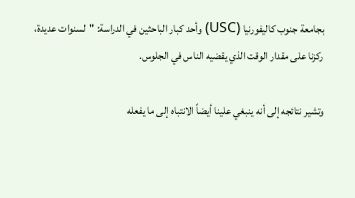بجامعة جنوب كاليفورنيا (USC) وأحد كبار الباحثين في الدراسة: "لسنوات عديدة، ركزنا على مقدار الوقت الذي يقضيه الناس في الجلوس.

وتشير نتائجه إلى أنه ينبغي علينا أيضاً الانتباه إلى ما يفعله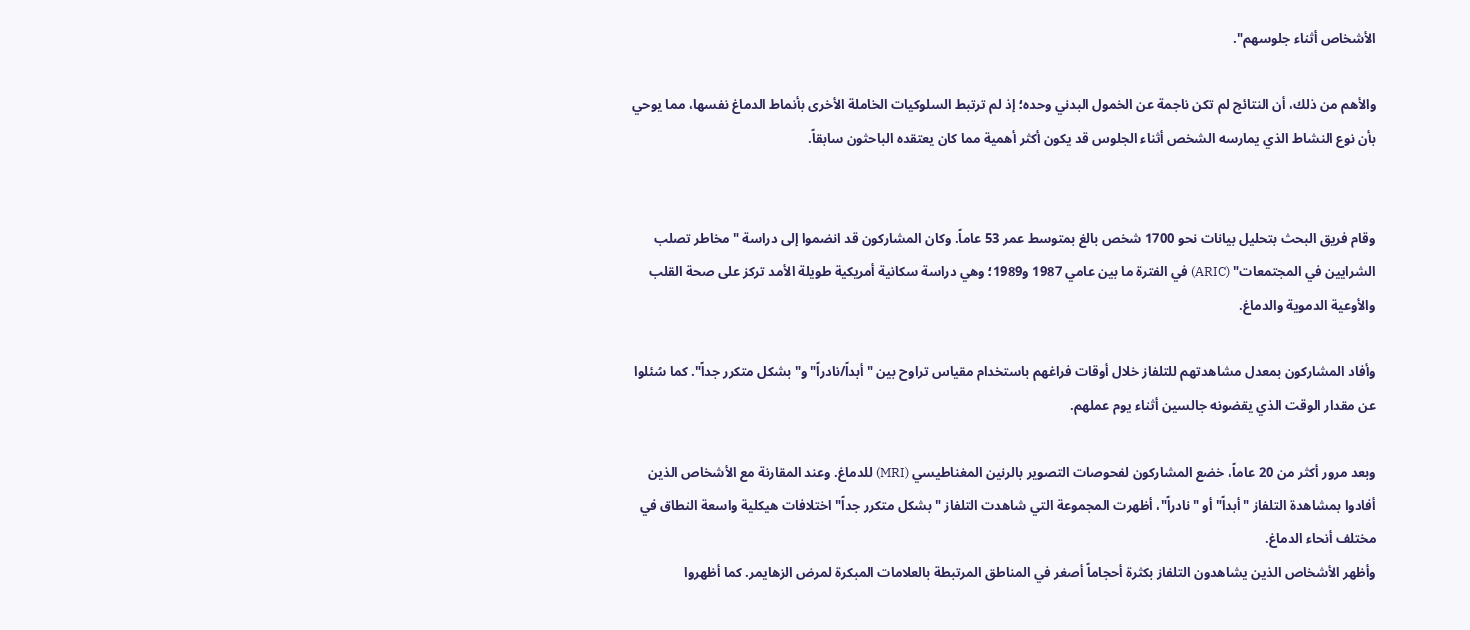الأشخاص أثناء جلوسهم".

والأهم من ذلك، أن النتائج لم تكن ناجمة عن الخمول البدني وحده؛ إذ لم ترتبط السلوكيات الخاملة الأخرى بأنماط الدماغ نفسها، مما يوحي بأن نوع النشاط الذي يمارسه الشخص أثناء الجلوس قد يكون أكثر أهمية مما كان يعتقده الباحثون سابقاً.


وقام فريق البحث بتحليل بيانات نحو 1700 شخص بالغ بمتوسط عمر 53 عاماً. وكان المشاركون قد انضموا إلى دراسة "مخاطر تصلب الشرايين في المجتمعات" (ARIC) في الفترة ما بين عامي 1987 و1989؛ وهي دراسة سكانية أمريكية طويلة الأمد تركز على صحة القلب والأوعية الدموية والدماغ.

وأفاد المشاركون بمعدل مشاهدتهم للتلفاز خلال أوقات فراغهم باستخدام مقياس تراوح بين "أبداً/نادراً" و"بشكل متكرر جداً". كما سُئلوا عن مقدار الوقت الذي يقضونه جالسين أثناء يوم عملهم.

وبعد مرور أكثر من 20 عاماً، خضع المشاركون لفحوصات التصوير بالرنين المغناطيسي (MRI) للدماغ. وعند المقارنة مع الأشخاص الذين أفادوا بمشاهدة التلفاز "أبداً" أو "نادراً"، أظهرت المجموعة التي شاهدت التلفاز "بشكل متكرر جداً" اختلافات هيكلية واسعة النطاق في مختلف أنحاء الدماغ.
وأظهر الأشخاص الذين يشاهدون التلفاز بكثرة أحجاماً أصغر في المناطق المرتبطة بالعلامات المبكرة لمرض الزهايمر. كما أظهروا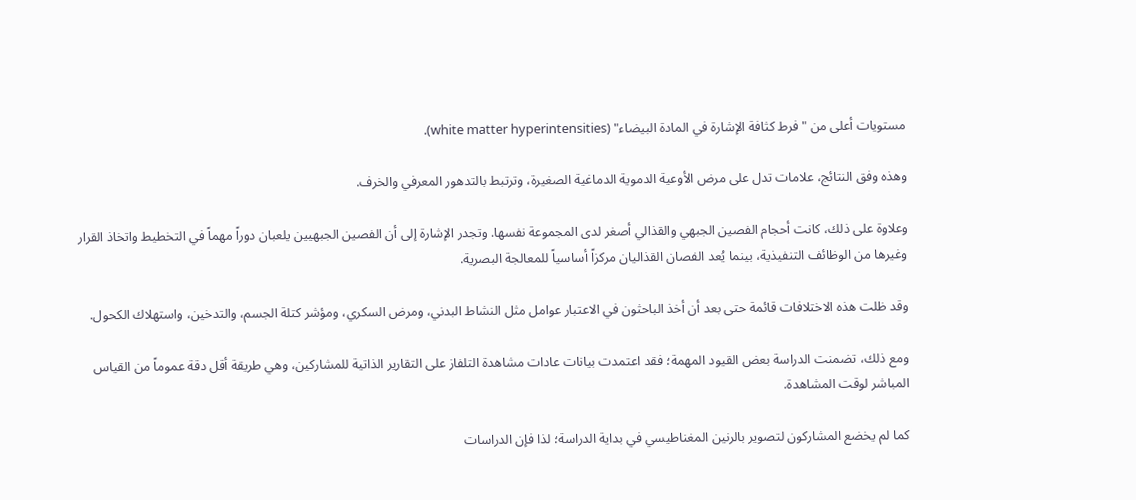مستويات أعلى من "فرط كثافة الإشارة في المادة البيضاء" (white matter hyperintensities).

وهذه وفق النتائج، علامات تدل على مرض الأوعية الدموية الدماغية الصغيرة، وترتبط بالتدهور المعرفي والخرف.

وعلاوة على ذلك، كانت أحجام الفصين الجبهي والقذالي أصغر لدى المجموعة نفسها. وتجدر الإشارة إلى أن الفصين الجبهيين يلعبان دوراً مهماً في التخطيط واتخاذ القرار وغيرها من الوظائف التنفيذية، بينما يُعد الفصان القذاليان مركزاً أساسياً للمعالجة البصرية.

وقد ظلت هذه الاختلافات قائمة حتى بعد أن أخذ الباحثون في الاعتبار عوامل مثل النشاط البدني، ومرض السكري، ومؤشر كتلة الجسم، والتدخين، واستهلاك الكحول.

ومع ذلك، تضمنت الدراسة بعض القيود المهمة؛ فقد اعتمدت بيانات عادات مشاهدة التلفاز على التقارير الذاتية للمشاركين، وهي طريقة أقل دقة عموماً من القياس المباشر لوقت المشاهدة.

كما لم يخضع المشاركون لتصوير بالرنين المغناطيسي في بداية الدراسة؛ لذا فإن الدراسات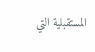المستقبلية التي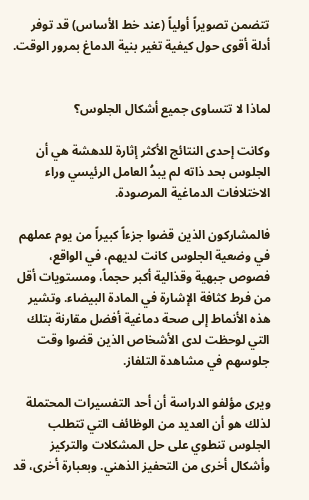تتضمن تصويراً أولياً (عند خط الأساس) قد توفر أدلة أقوى حول كيفية تغير بنية الدماغ بمرور الوقت.


لماذا لا تتساوى جميع أشكال الجلوس؟

وكانت إحدى النتائج الأكثر إثارة للدهشة هي أن الجلوس بحد ذاته لم يبدُ العامل الرئيسي وراء الاختلافات الدماغية المرصودة.

فالمشاركون الذين قضوا جزءاً كبيراً من يوم عملهم في وضعية الجلوس كانت لديهم، في الواقع، فصوص جبهية وقذالية أكبر حجماً، ومستويات أقل من فرط كثافة الإشارة في المادة البيضاء. وتشير هذه الأنماط إلى صحة دماغية أفضل مقارنة بتلك التي لوحظت لدى الأشخاص الذين قضوا وقت جلوسهم في مشاهدة التلفاز.

ويرى مؤلفو الدراسة أن أحد التفسيرات المحتملة لذلك هو أن العديد من الوظائف التي تتطلب الجلوس تنطوي على حل المشكلات والتركيز وأشكال أخرى من التحفيز الذهني. وبعبارة أخرى، قد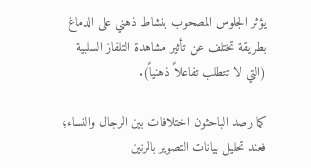يؤثر الجلوس المصحوب بنشاط ذهني على الدماغ بطريقة تختلف عن تأثير مشاهدة التلفاز السلبية (التي لا تتطلب تفاعلاً ذهنياً).

كما رصد الباحثون اختلافات بين الرجال والنساء؛ فعند تحليل بيانات التصوير بالرنين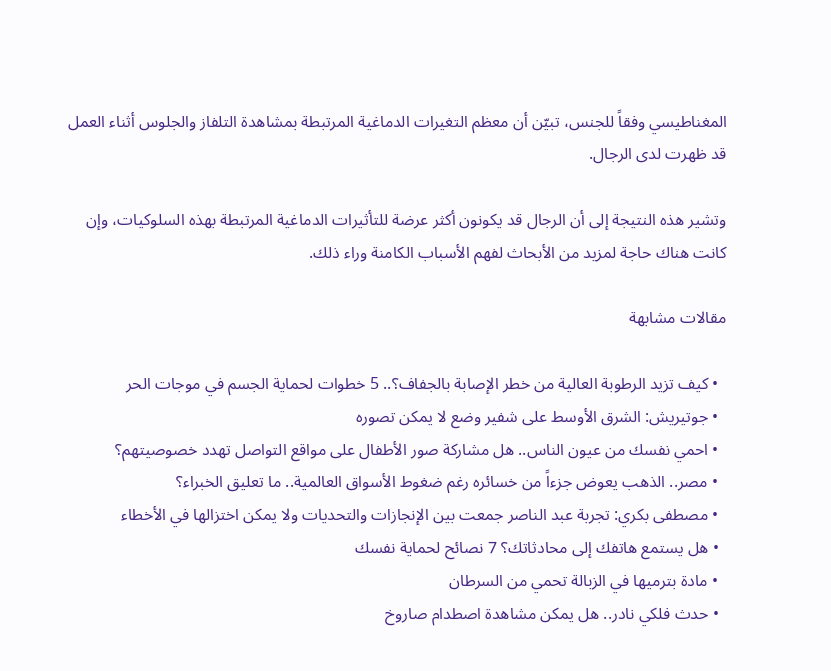المغناطيسي وفقاً للجنس، تبيّن أن معظم التغيرات الدماغية المرتبطة بمشاهدة التلفاز والجلوس أثناء العمل قد ظهرت لدى الرجال.

وتشير هذه النتيجة إلى أن الرجال قد يكونون أكثر عرضة للتأثيرات الدماغية المرتبطة بهذه السلوكيات، وإن كانت هناك حاجة لمزيد من الأبحاث لفهم الأسباب الكامنة وراء ذلك.

مقالات مشابهة

  • كيف تزيد الرطوبة العالية من خطر الإصابة بالجفاف؟.. 5 خطوات لحماية الجسم في موجات الحر
  • جوتيريش: الشرق الأوسط على شفير وضع لا يمكن تصوره
  • احمي نفسك من عيون الناس.. هل مشاركة صور الأطفال على مواقع التواصل تهدد خصوصيتهم؟
  • مصر.. الذهب يعوض جزءاً من خسائره رغم ضغوط الأسواق العالمية.. ما تعليق الخبراء؟
  • مصطفى بكري: تجربة عبد الناصر جمعت بين الإنجازات والتحديات ولا يمكن اختزالها في الأخطاء
  • هل يستمع هاتفك إلى محادثاتك؟ 7 نصائح لحماية نفسك
  • مادة بترميها في الزبالة تحمي من السرطان
  • حدث فلكي نادر.. هل يمكن مشاهدة اصطدام صاروخ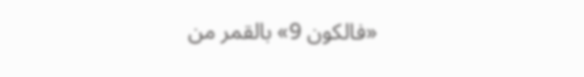«فالكون 9» بالقمر من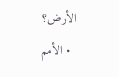الأرض؟
  • الأمم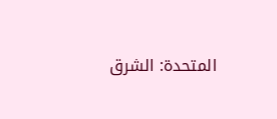المتحدة: الشرق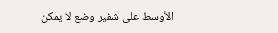الأوسط على شفير وضع لا يمكن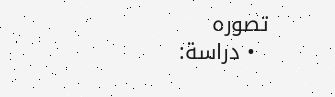تصوره
  • دراسة: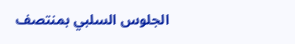الجلوس السلبي بمنتصف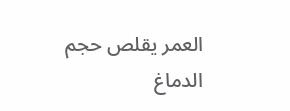العمر يقلص حجم الدماغ